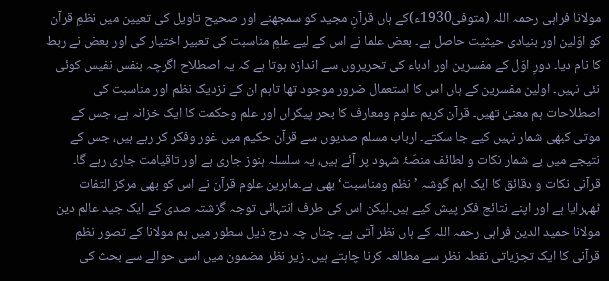مولانا فراہی رحمہ اللہ (متوفی1930ء)کے ہاں قرآنِ مجید کو سمجھنے اور صحیح تاویل کی تعیین میں نظمِ قرآن كو اوّلین اور بنیادی حیثیت حاصل ہے۔ بعض علما نے اس کے لیے علمِ مناسبت کی تعبیر اختیار کی اور بعض نے ربط کا نام دیا۔ دورِ اوّل کے مفسرین اور ادباء کی تحریروں سے اندازہ ہوتا ہے کہ یہ اصطلاح اگرچہ بنفس نفیس کوئی نئی نہیں۔ اولین مفسرین کے ہاں اس کا استعمال ضرور موجود تھا تاہم ان کے نزدیک نظم اور مناسبت کی اصطلاحات ہم معنیٰ تھیں۔ قرآن کریم علوم ومعارف کا بحر پیکراں اور علم وحکمت کا ایک خزانہ ہے، جس کے موتی کبھی شمار نہیں کیے جا سکتے۔ ارباب مسلم صدیوں سے قرآن حکیم میں غور وفکر کر رہے ہیں، جس کے نتیجے میں بے شمار نکات و لطائف منصّۂ شہود پر آئے ہیں، یہ سلسلہ ہنوز جاری ہے اور تاقیامت جاری رہے گا۔ قرآنی نکات و دقائق کا ایک اہم گوشہ ’نظم ومناسبت‘ بھی ہے۔ماہرین علوم قرآن نے اس کو بھی مرکز التفات ٹھہرایا ہے اور اپنے نتائج فکر پیش کیے ہیں۔لیکن اس کی طرف انتہائی توجہ گزشتہ صدی کے ایک جید عالم دین مولانا حمید الدین فراہی رحمہ اللہ کے ہاں نظر آتی ہے۔ چناں چہ درج ذیل سطور میں ہم مولانا کے تصور نظمِ قرآنی کا ایک تجزیاتی نقطہ نظر سے مطالعہ کرنا چاہتے ہیں۔ زیر نظر مضمون میں اسی حوالے سے بحث کی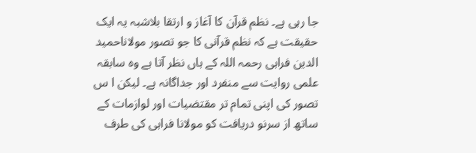جا رہی ہے۔ نظم قرآن کا آغاز و ارتقا بلاشبہ یہ ایک حقیقت ہے کہ نظم قرآنی کا جو تصور مولاناحمید الدین فراہی رحمہ اللہ کے ہاں نظر آتا ہے وہ سابقہ علمی روایت سے منفرد اور جداگانہ ہے۔ لیکن ا س تصور کی اپنی تمام تر مقتضیات اور لوازمات کے ساتھ از سرنو دریافت کو مولانا فراہی کی طرف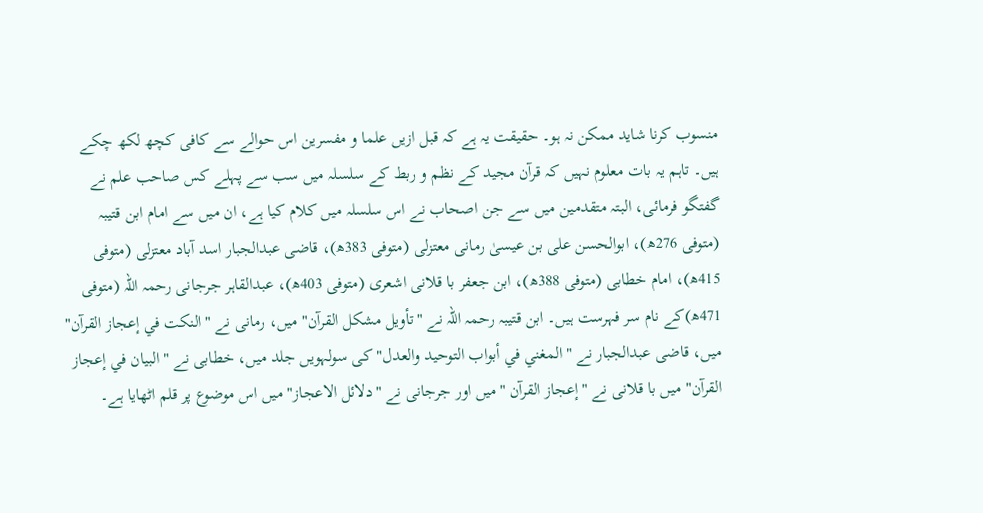منسوب کرنا شاید ممکن نہ ہو۔ حقیقت یہ ہے کہ قبل ازیں علما و مفسرین اس حوالے سے کافی کچھ لکھ چکے ہیں۔ تاہم یہ بات معلوم نہیں کہ قرآن مجید کے نظم و ربط کے سلسلہ میں سب سے پہلے کس صاحب علم نے گفتگو فرمائی، البتہ متقدمین میں سے جن اصحاب نے اس سلسلہ میں کلام کیا ہے، ان میں سے امام ابن قتیبہ (متوفی 276ھ)، ابوالحسن علی بن عیسیٰ رمانی معتزلی (متوفی 383ھ)، قاضی عبدالجبار اسد آباد معتزلی (متوفی 415ھ)، امام خطابی (متوفی 388ھ)، ابن جعفر با قلانی اشعری (متوفی 403ھ)، عبدالقاہر جرجانی رحمہ اللہ (متوفی 471ھ)کے نام سر فہرست ہیں۔ ابن قتیبہ رحمہ اللہ نے "تأویل مشکل القرآن" میں، رمانی نے "النکت في إعجاز القرآن" میں، قاضی عبدالجبار نے "المغني في أبواب التوحید والعدل" کی سولہویں جلد میں، خطابی نے "البیان في إعجاز القرآن" میں با قلانی نے "إعجاز القرآن "میں اور جرجانی نے "دلائل الاعجاز" میں اس موضوع پر قلم اٹھایا ہے۔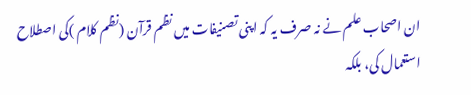ان اصحاب علم نے نہ صرف یہ کہ اپنی تصنیفات میں نظم قرآن (نظم کلام )کی اصطلاح استعمال کی، بلکہ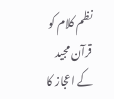نظم کلام کو قرآن مجید کے اعجاز کا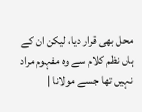محل بھی قرار دیا، لیکن ان کے ہاں نظم کلام سے وہ مفہوم مراد نہیں تھا جسے مولانا |